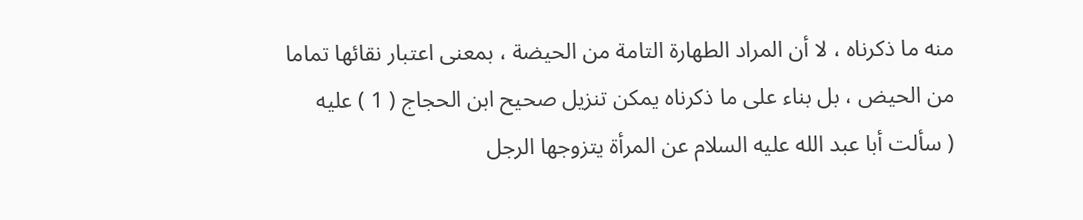منه ما ذكرناه ، لا أن المراد الطهارة التامة من الحيضة ، بمعنى اعتبار نقائها تماما
من الحيض ، بل بناء على ما ذكرناه يمكن تنزيل صحيح ابن الحجاج ( 1 ) عليه
( سألت أبا عبد الله عليه السلام عن المرأة يتزوجها الرجل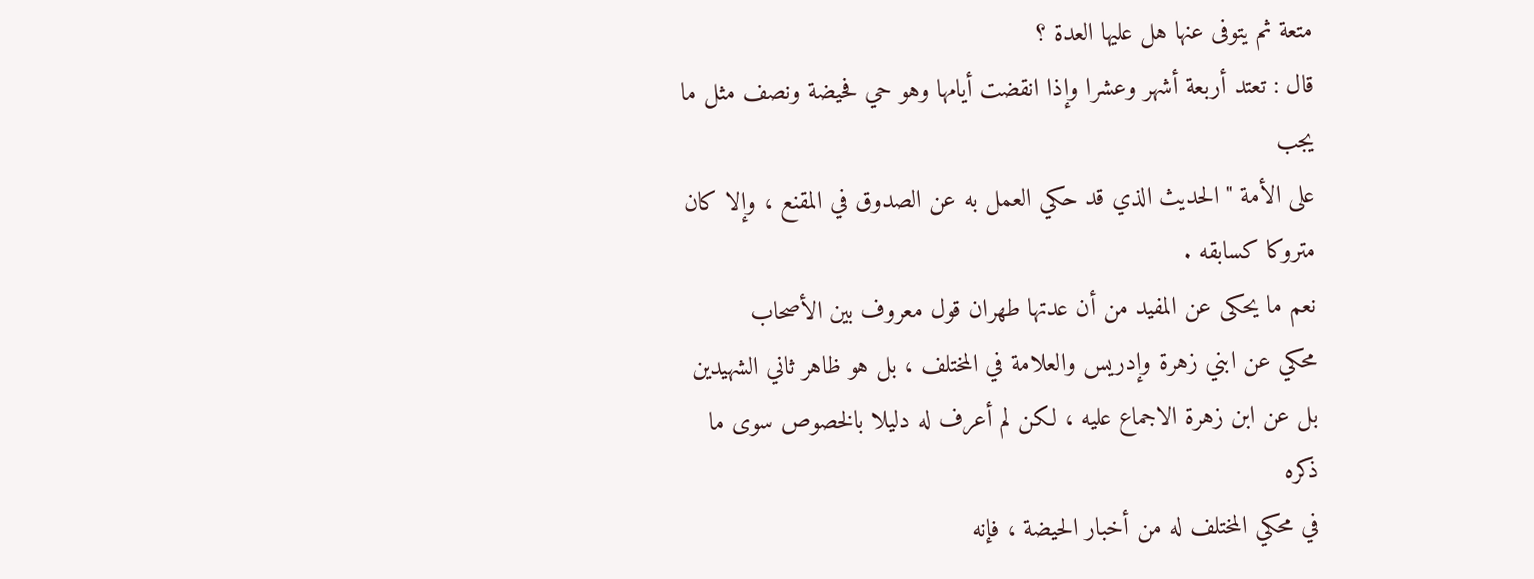متعة ثم يتوفى عنها هل عليها العدة ؟
قال : تعتد أربعة أشهر وعشرا وإذا انقضت أيامها وهو حي فحيضة ونصف مثل ما يجب
على الأمة " الحديث الذي قد حكي العمل به عن الصدوق في المقنع ، وإلا كان متروكا كسابقه .
نعم ما يحكى عن المفيد من أن عدتها طهران قول معروف بين الأصحاب
محكي عن ابني زهرة وإدريس والعلامة في المختلف ، بل هو ظاهر ثاني الشهيدين
بل عن ابن زهرة الاجماع عليه ، لكن لم أعرف له دليلا بالخصوص سوى ما ذكره
في محكي المختلف له من أخبار الحيضة ، فإنه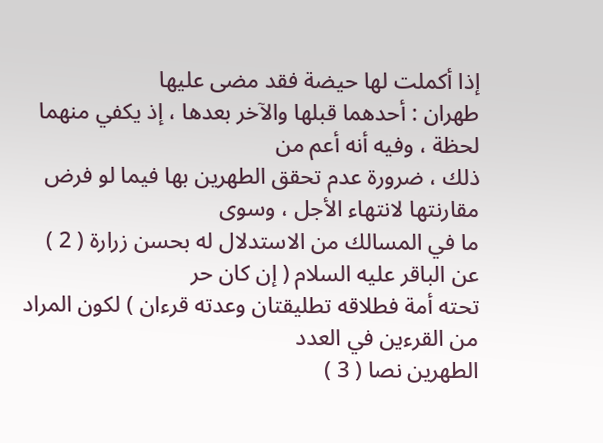إذا أكملت لها حيضة فقد مضى عليها
طهران : أحدهما قبلها والآخر بعدها ، إذ يكفي منهما لحظة ، وفيه أنه أعم من
ذلك ، ضرورة عدم تحقق الطهرين بها فيما لو فرض مقارنتها لانتهاء الأجل ، وسوى
ما في المسالك من الاستدلال له بحسن زرارة ( 2 ) عن الباقر عليه السلام ( إن كان حر
تحته أمة فطلاقه تطليقتان وعدته قرءان ) لكون المراد من القرءين في العدد
الطهرين نصا ( 3 )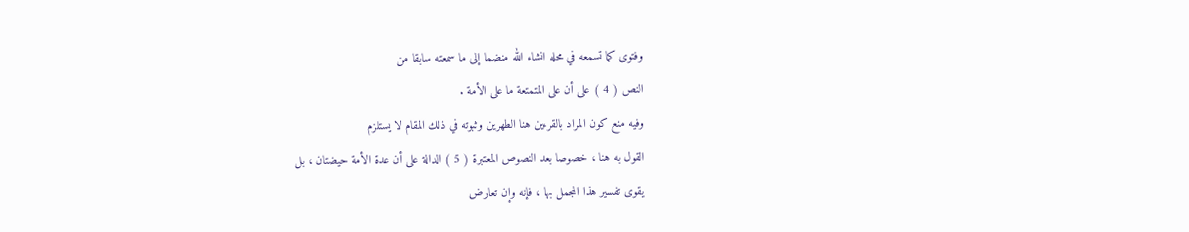وفتوى كما تسمعه في محله انشاء الله منضما إلى ما سمعته سابقا من
النص ( 4 ) على أن على المتمتعة ما على الأمة .
وفيه منع كون المراد بالقرءين هنا الطهرين وثبوته في ذلك المقام لا يستلزم
القول به هنا ، خصوصا بعد النصوص المعتبرة ( 5 ) الدالة على أن عدة الأمة حيضتان ، بل
يقوى تفسير هذا المجمل بها ، فإنه وإن تعارض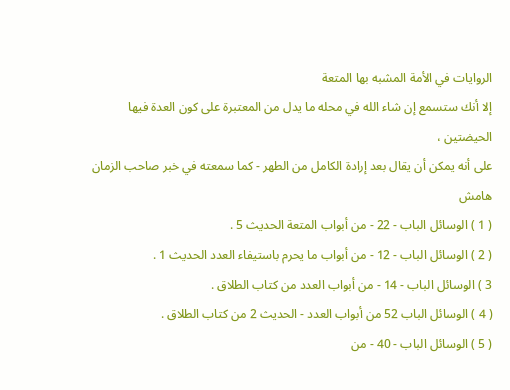الروايات في الأمة المشبه بها المتعة
إلا أنك ستسمع إن شاء الله في محله ما يدل من المعتبرة على كون العدة فيها الحيضتين ،
على أنه يمكن أن يقال بعد إرادة الكامل من الطهر - كما سمعته في خبر صاحب الزمان
هامش
( 1 ) الوسائل الباب - 22 - من أبواب المتعة الحديث 5 .
( 2 ) الوسائل الباب - 12 - من أبواب ما يحرم باستيفاء العدد الحديث 1 .
3 ) الوسائل الباب - 14 - من أبواب العدد من كتاب الطلاق .
( 4 ) الوسائل الباب 52 من أبواب العدد - الحديث 2 من كتاب الطلاق .
( 5 ) الوسائل الباب - 40 - من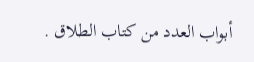أبواب العدد من كتاب الطلاق .